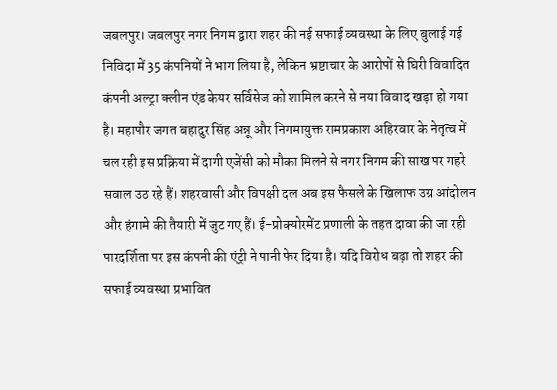जबलपुर। जबलपुर नगर निगम द्वारा शहर की नई सफाई व्यवस्था के लिए बुलाई गई निविदा में 35 कंपनियों ने भाग लिया है, लेकिन भ्रष्टाचार के आरोपों से घिरी विवादित कंपनी अल्ट्रा क्लीन एंड केयर सर्विसेज को शामिल करने से नया विवाद खड़ा हो गया है। महापौर जगत बहादुर सिंह अन्नू और निगमायुक्त रामप्रकाश अहिरवार के नेतृत्व में चल रही इस प्रक्रिया में दागी एजेंसी को मौका मिलने से नगर निगम की साख पर गहरे सवाल उठ रहे हैं। शहरवासी और विपक्षी दल अब इस फैसले के खिलाफ उग्र आंदोलन और हंगामे की तैयारी में जुट गए हैं। ई-प्रोक्योरमेंट प्रणाली के तहत दावा की जा रही पारदर्शिता पर इस कंपनी की एंट्री ने पानी फेर दिया है। यदि विरोध बढ़ा तो शहर की सफाई व्यवस्था प्रभावित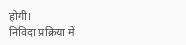होगी।
निविदा प्रक्रिया में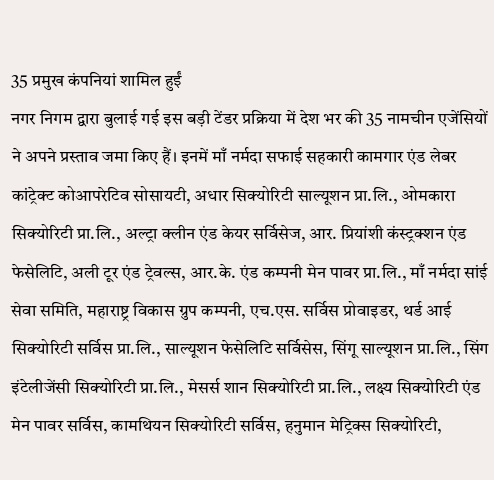35 प्रमुख कंपनियां शामिल हुईं
नगर निगम द्वारा बुलाई गई इस बड़ी टेंडर प्रक्रिया में देश भर की 35 नामचीन एजेंसियों ने अपने प्रस्ताव जमा किए हैं। इनमें माँ नर्मदा सफाई सहकारी कामगार एंड लेबर कांट्रेक्ट कोआपरेटिव सोसायटी, अधार सिक्योरिटी साल्यूशन प्रा.लि., ओमकारा सिक्योरिटी प्रा.लि., अल्ट्रा क्लीन एंड केयर सर्विसेज, आर. प्रियांशी कंस्ट्रक्शन एंड फेसेलिटि, अली टूर एंड ट्रेवल्स, आर.के. एंड कम्पनी मेन पावर प्रा.लि., माँ नर्मदा सांई सेवा समिति, महाराष्ट्र विकास ग्रुप कम्पनी, एच.एस. सर्विस प्रोवाइडर, थर्ड आई सिक्योरिटी सर्विस प्रा.लि., साल्यूशन फेसेलिटि सर्विसेस, सिंगू साल्यूशन प्रा.लि., सिंग इंटेलीजेंसी सिक्योरिटी प्रा.लि., मेसर्स शान सिक्योरिटी प्रा.लि., लक्ष्य सिक्योरिटी एंड मेन पावर सर्विस, कामथियन सिक्योरिटी सर्विस, हनुमान मेट्रिक्स सिक्योरिटी,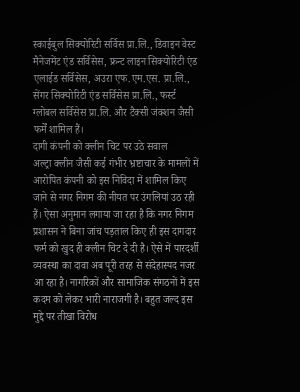स्काईबुल सिक्योरिटी सर्विस प्रा.लि., डिवाइन वेस्ट मैनेजमेंट एंड सर्विसेस, फ्रन्ट लाइन सिक्योरिटी एंड एलाईड सर्विसेस, अउरा एफ.एम.एस. प्रा.लि., सेंगर सिक्योरिटी एंड सर्विसेस प्रा.लि., फर्स्ट ग्लोबल सर्विसेस प्रा.लि. और टैक्सी जंक्शन जैसी फर्में शामिल हैं।
दागी कंपनी को क्लीन चिट पर उठे सवाल
अल्ट्रा क्लीन जैसी कई गंभीर भ्रष्टाचार के मामलों में आरोपित कंपनी को इस निविदा में शामिल किए जाने से नगर निगम की नीयत पर उंगलियां उठ रही हैं। ऐसा अनुमान लगाया जा रहा है कि नगर निगम प्रशासन ने बिना जांच पड़ताल किए ही इस दागदार फर्म को खुद ही क्लीन चिट दे दी है। ऐसे में पारदर्शी व्यवस्था का दावा अब पूरी तरह से संदेहास्पद नजर आ रहा है। नागरिकों और सामाजिक संगठनों में इस कदम को लेकर भारी नाराजगी है। बहुत जल्द इस मुद्दे पर तीखा विरोध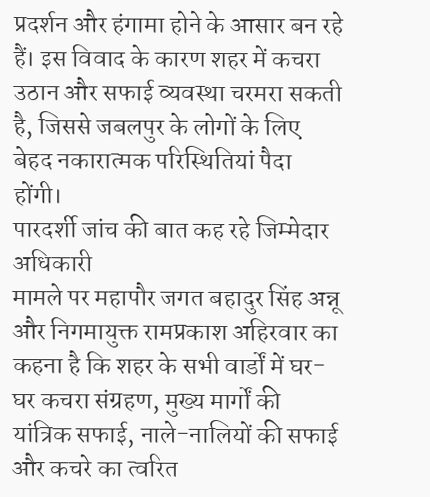प्रदर्शन और हंगामा होने के आसार बन रहे हैं। इस विवाद के कारण शहर में कचरा उठान और सफाई व्यवस्था चरमरा सकती है, जिससे जबलपुर के लोगों के लिए बेहद नकारात्मक परिस्थितियां पैदा होंगी।
पारदर्शी जांच की बात कह रहे जिम्मेदार अधिकारी
मामले पर महापौर जगत बहादुर सिंह अन्नू और निगमायुक्त रामप्रकाश अहिरवार का कहना है कि शहर के सभी वार्डों में घर-घर कचरा संग्रहण, मुख्य मार्गों की यांत्रिक सफाई, नाले-नालियों की सफाई और कचरे का त्वरित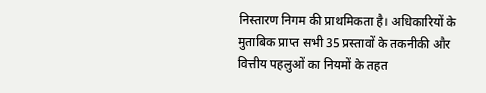निस्तारण निगम की प्राथमिकता है। अधिकारियों के मुताबिक प्राप्त सभी 35 प्रस्तावों के तकनीकी और वित्तीय पहलुओं का नियमों के तहत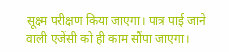सूक्ष्म परीक्षण किया जाएगा। पात्र पाई जाने वाली एजेंसी को ही काम सौंपा जाएगा।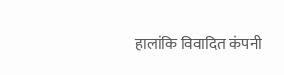हालांकि विवादित कंपनी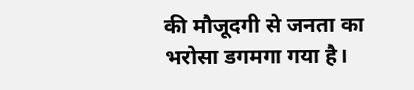की मौजूदगी से जनता का भरोसा डगमगा गया है।